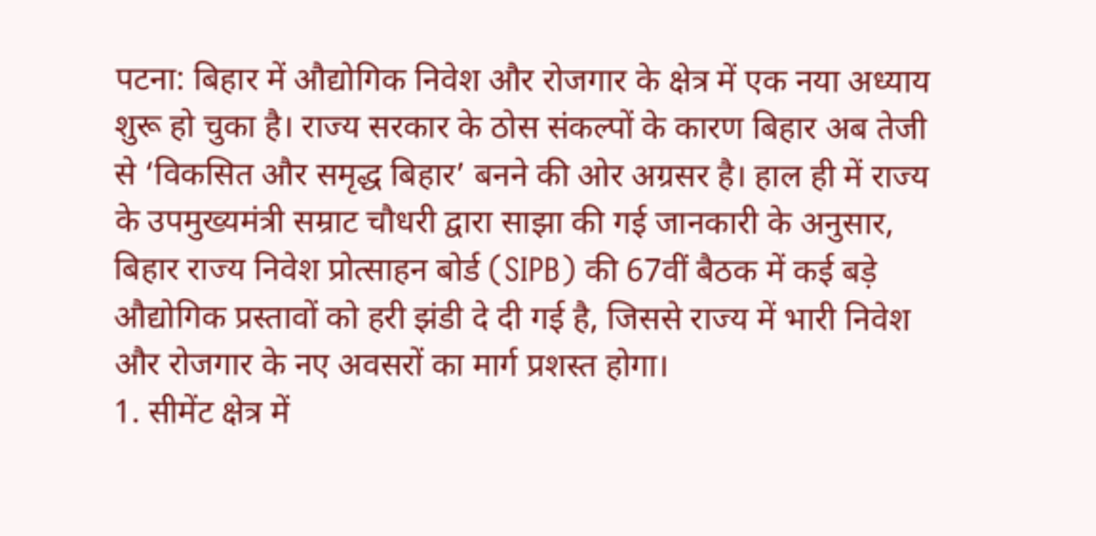पटना: बिहार में औद्योगिक निवेश और रोजगार के क्षेत्र में एक नया अध्याय शुरू हो चुका है। राज्य सरकार के ठोस संकल्पों के कारण बिहार अब तेजी से ‘विकसित और समृद्ध बिहार’ बनने की ओर अग्रसर है। हाल ही में राज्य के उपमुख्यमंत्री सम्राट चौधरी द्वारा साझा की गई जानकारी के अनुसार, बिहार राज्य निवेश प्रोत्साहन बोर्ड (SIPB) की 67वीं बैठक में कई बड़े औद्योगिक प्रस्तावों को हरी झंडी दे दी गई है, जिससे राज्य में भारी निवेश और रोजगार के नए अवसरों का मार्ग प्रशस्त होगा।
1. सीमेंट क्षेत्र में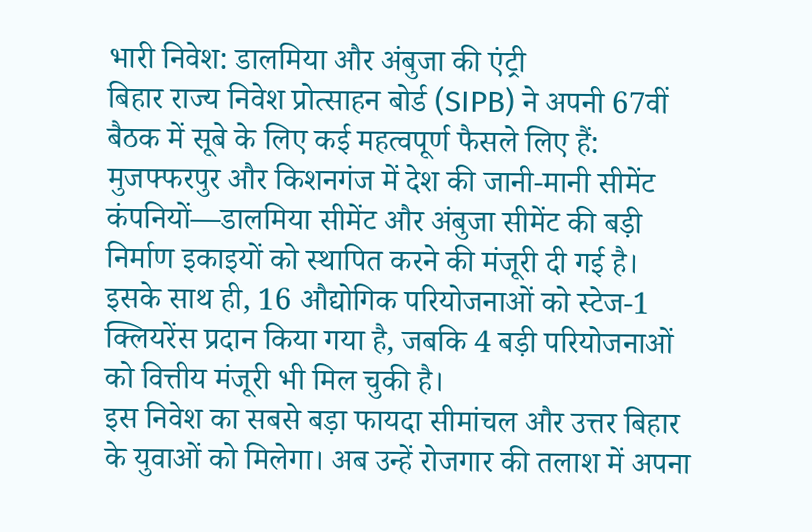भारी निवेश: डालमिया और अंबुजा की एंट्री
बिहार राज्य निवेश प्रोत्साहन बोर्ड (SIPB) ने अपनी 67वीं बैठक में सूबे के लिए कई महत्वपूर्ण फैसले लिए हैं:
मुजफ्फरपुर और किशनगंज में देश की जानी-मानी सीमेंट कंपनियों—डालमिया सीमेंट और अंबुजा सीमेंट की बड़ी निर्माण इकाइयों को स्थापित करने की मंजूरी दी गई है।
इसके साथ ही, 16 औद्योगिक परियोजनाओं को स्टेज-1 क्लियरेंस प्रदान किया गया है, जबकि 4 बड़ी परियोजनाओं को वित्तीय मंजूरी भी मिल चुकी है।
इस निवेश का सबसे बड़ा फायदा सीमांचल और उत्तर बिहार के युवाओं को मिलेगा। अब उन्हें रोजगार की तलाश में अपना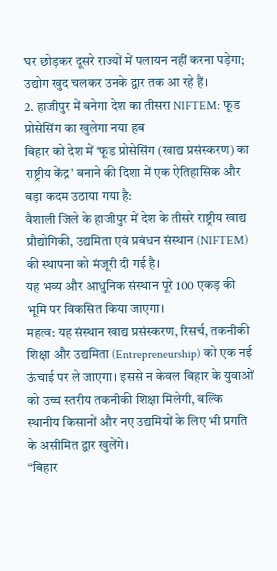घर छोड़कर दूसरे राज्यों में पलायन नहीं करना पड़ेगा; उद्योग खुद चलकर उनके द्वार तक आ रहे हैं।
2. हाजीपुर में बनेगा देश का तीसरा NIFTEM: फूड प्रोसेसिंग का खुलेगा नया हब
बिहार को देश में ‘फूड प्रोसेसिंग (खाद्य प्रसंस्करण) का राष्ट्रीय केंद्र’ बनाने की दिशा में एक ऐतिहासिक और बड़ा कदम उठाया गया है:
वैशाली जिले के हाजीपुर में देश के तीसरे राष्ट्रीय खाद्य प्रौद्योगिकी, उद्यमिता एवं प्रबंधन संस्थान (NIFTEM) की स्थापना को मंजूरी दी गई है।
यह भव्य और आधुनिक संस्थान पूरे 100 एकड़ की भूमि पर विकसित किया जाएगा।
महत्व: यह संस्थान खाद्य प्रसंस्करण, रिसर्च, तकनीकी शिक्षा और उद्यमिता (Entrepreneurship) को एक नई ऊंचाई पर ले जाएगा। इससे न केवल बिहार के युवाओं को उच्च स्तरीय तकनीकी शिक्षा मिलेगी, बल्कि स्थानीय किसानों और नए उद्यमियों के लिए भी प्रगति के असीमित द्वार खुलेंगे।
“बिहार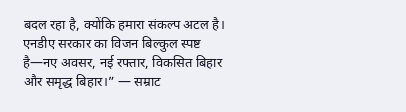बदल रहा है, क्योंकि हमारा संकल्प अटल है। एनडीए सरकार का विजन बिल्कुल स्पष्ट है—नए अवसर, नई रफ्तार, विकसित बिहार और समृद्ध बिहार।” — सम्राट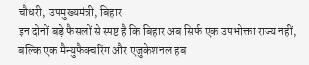चौधरी, उपमुख्यमंत्री, बिहार
इन दोनों बड़े फैसलों से स्पष्ट है कि बिहार अब सिर्फ एक उपभोक्ता राज्य नहीं, बल्कि एक मैन्युफैक्चरिंग और एजुकेशनल हब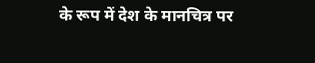के रूप में देश के मानचित्र पर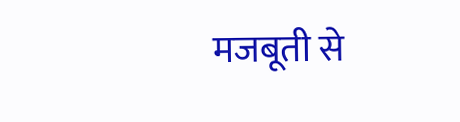मजबूती से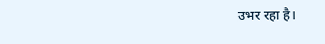उभर रहा है।